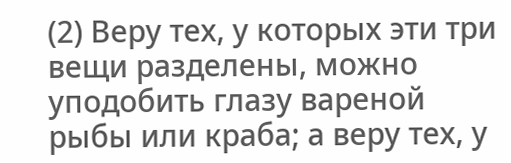(2) Веру тех, у которых эти три вещи разделены, можно уподобить глазу вареной рыбы или краба; а веру тех, у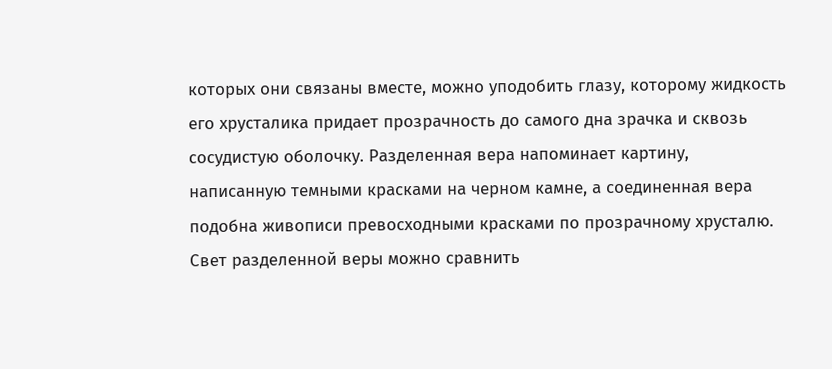которых они связаны вместе, можно уподобить глазу, которому жидкость его хрусталика придает прозрачность до самого дна зрачка и сквозь сосудистую оболочку. Разделенная вера напоминает картину, написанную темными красками на черном камне, а соединенная вера подобна живописи превосходными красками по прозрачному хрусталю. Свет разделенной веры можно сравнить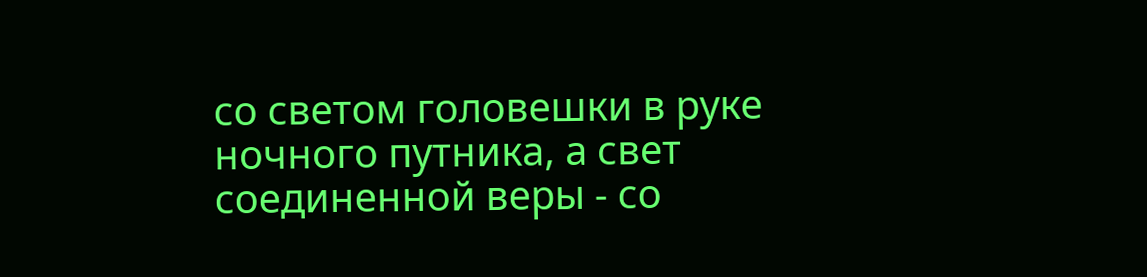со светом головешки в руке ночного путника, а свет соединенной веры - со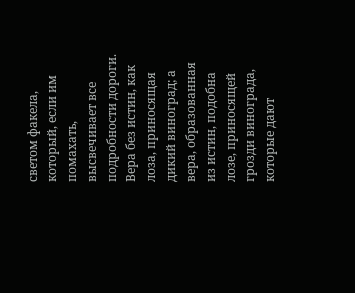светом факела, который, если им помахать, высвечивает все подробности дороги. Вера без истин, как лоза, приносящая дикий виноград; а вера, образованная из истин, подобна лозе, приносящей грозди винограда, которые дают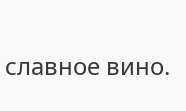славное вино.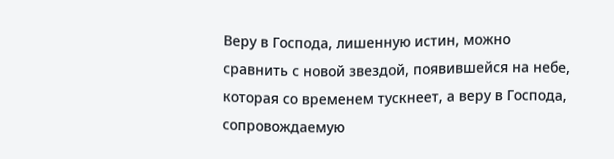Веру в Господа, лишенную истин, можно сравнить с новой звездой, появившейся на небе, которая со временем тускнеет, а веру в Господа, сопровождаемую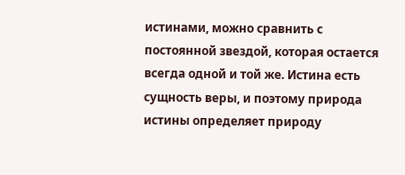истинами, можно сравнить с постоянной звездой, которая остается всегда одной и той же. Истина есть сущность веры, и поэтому природа истины определяет природу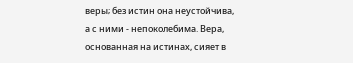веры; без истин она неустойчива, а с ними - непоколебима. Вера, основанная на истинах, сияет в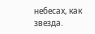небесах, как звезда.